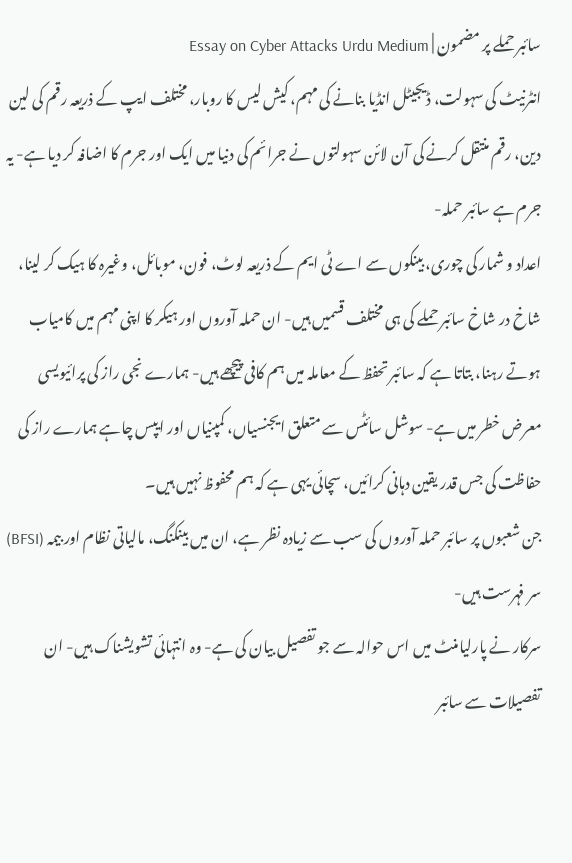سائبر حملے پر مضمون | Essay on Cyber Attacks Urdu Medium
انٹرنیٹ کی سہولت، ڈیجیٹل انڈیا بنانے کی مہم، کیش لیس کا روبار، مختلف ایپ کے ذریعہ رقم کی لین دین، رقم منتقل کرنے کی آن لائن سہولتوں نے جرائم کی دنیا میں ایک اور جرم کا اضافہ کر دیا ہے- یہ جرم ہے سائبر حملہ-
اعداد و شمار کی چوری، بینکوں سے اے ٹی ایم کے ذریعہ لوٹ، فون، موبائل، وغیرہ کا ہیک کر لینا، شاخ در شاخ سائبر حملے کی ہی مختلف قسمیں ہیں- ان حملہ آوروں اور ہیکر کا اپنی مہم میں کامیاب ہوتے رہنا، بتاتا ہے کہ سائبر تحفظ کے معاملہ میں ہم کافی پیچھے ہیں- ہمارے نجی راز کی پرائیویسی معرض خطر میں ہے- سوشل سائٹس سے متعلق ایجنسیاں، کمپنیاں اور ایپس چاہے ہمارے راز کی حفاظت کی جس قدر یقین دہانی کرائیں، سچائی یہی ہے کہ ہم محفوظ نہیں ہیں۔
جن شعبوں پر سائبر حملہ آوروں کی سب سے زیادہ نظر ہے، ان میں بینکنگ، مالیاتی نظام اور بیمہ (BFSI) سر فہرست ہیں-
سرکار نے پارلیامنٹ میں اس حوالہ سے جو تفصیل بیان کی ہے- وہ انتہائی تشویشناک ہیں- ان تفصیلات سے سائبر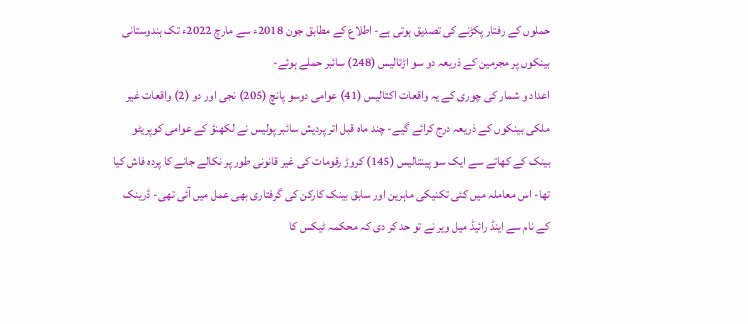حملوں کے رفتار پکڑنے کی تصدیق ہوتی ہے- اطلاع کے مطابق جون 2018ء سے مارچ 2022ء تک ہندوستانی بینکوں پر مجرمین کے ذریعہ دو سو اڑتالیس (248) سائبر حملے ہوئے-
اعداد و شمار کی چوری کے یہ واقعات اکتالیس (41) عوامی دوسو پانچ (205) نجی اور دو (2) واقعات غیر ملکی بینکوں کے ذریعہ درج کرائے گیے- چند ماہ قبل اتر پردیش سائبر پولیس نے لکھنؤ کے عوامی کوپریٹو بینک کے کھاتے سے ایک سو پینتالیس (145) کروڑ رقومات کی غیر قانونی طور پر نکالے جانے کا پردہ فاش کیا تھا- اس معاملہ میں کئی تکنیکی ماہرین اور سابق بینک کارکن کی گرفتاری بھی عمل میں آئی تھی- ڈرینک کے نام سے اینڈ رائیڈ میل ویر نے تو حد کر دی کہ محکمہ ٹیکس کا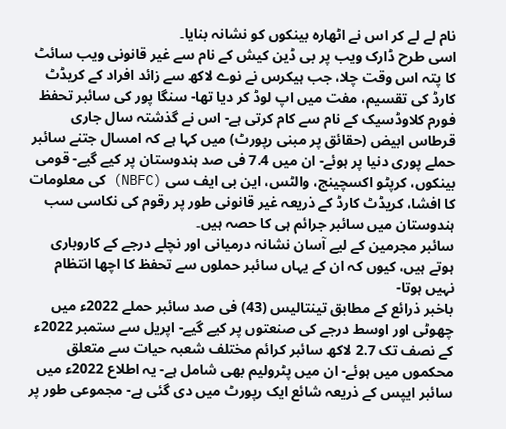نام لے لے کر اس نے اٹھارہ بینکوں کو نشانہ بنایا۔
اسی طرح ڈارک ویب پر بی ڈین کیش کے نام سے غیر قانونی ویب سائٹ کا پتہ اس وقت چلا، جب ہیکرس نے نوے لاکھ سے زائد افراد کے کریڈٹ کارڈ کی تقسیم، مفت میں اپ لوڈ کر دیا تھا- سنگا پور کی سائبر تحفظ فورم کلاوڈسیک کے نام سے کام کرتی ہے- اس نے گذشتہ سال جاری قرطاس ابیض (حقائق پر مبنی رپورٹ) میں کہا ہے کہ امسال جتنے سائبر حملے پوری دنیا پر ہوئے- ان میں 7.4 فی صد ہندوستان پر کیے گیے- قومی بینکوں، کرپٹو اکسچینج، والٹس، این بی ایف سی (NBFC) کی معلومات کا افشا، کریڈٹ کارڈ کے ذریعہ غیر قانونی طور پر رقوم کی نکاسی سب ہندوستان میں سائبر جرائم ہی کا حصہ ہیں۔
سائبر مجرمین کے لیے آسان نشانہ درمیانی اور نچلے درجے کے کاروباری ہوتے ہیں، کیوں کہ ان کے یہاں سائبر حملوں سے تحفظ کا اچھا انتظام نہیں ہوتا-
باخبر ذرائع کے مطابق تینتالیس (43) فی صد سائبر حملے 2022ء میں چھوٹی اور اوسط درجے کی صنعتوں پر کیے گیے- اپریل سے ستمبر 2022ء کے نصف تک 2.7 لاکھ سائبر کرائم مختلف شعبہ حیات سے متعلق محکموں میں ہوئے- ان میں پٹرولیم بھی شامل ہے- یہ اطلاع 2022ء میں سائبر ایپس کے ذریعہ شائع ایک رپورٹ میں دی گئی ہے- مجموعی طور پر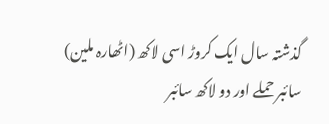گذشتہ سال ایک کروڑ اسی لاکھ (اٹھارہ ملین) سائبر حملے اور دو لاکھ سائبر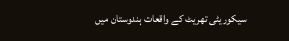سیکوریٹی تھریٹ کے واقعات ہندوستان میں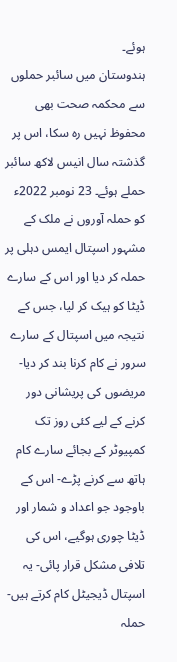ہوئے۔
ہندوستان میں سائبر حملوں سے محکمہ صحت بھی محفوظ نہیں رہ سکا، اس پر گذشتہ سال انیس لاکھ سائبر حملے ہوئے۔ 23 نومبر 2022ء کو حملہ آوروں نے ملک کے مشہور اسپتال ایمس دہلی پر حملہ کر دیا اور اس کے سارے ڈیٹا کو ہیک کر لیا، جس کے نتیجہ میں اسپتال کے سارے سرور نے کام کرنا بند کر دیا- مریضوں کی پریشانی دور کرنے کے لیے کئی روز تک کمپیوٹر کے بجائے سارے کام ہاتھ سے کرنے پڑے- اس کے باوجود جو اعداد و شمار اور ڈیٹا چوری ہوگیے، اس کی تلافی مشکل قرار پائی- یہ اسپتال ڈیجیٹل کام کرتے ہیں- حملہ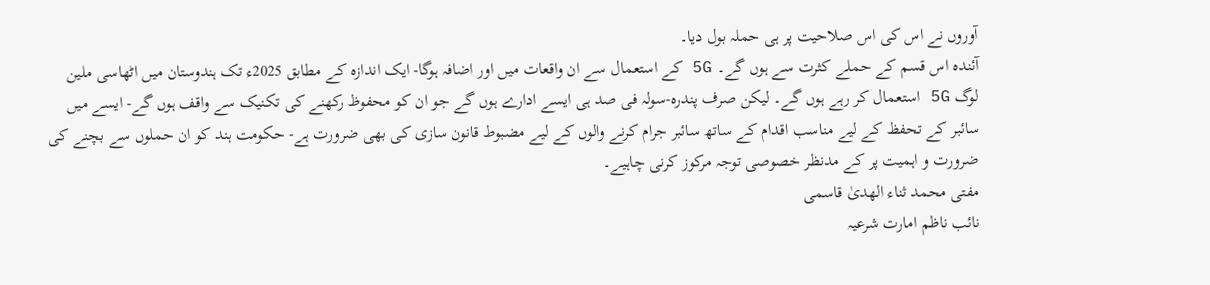آوروں نے اس کی اس صلاحیت پر ہی حملہ بول دیا۔
آئندہ اس قسم کے حملے کثرت سے ہوں گے۔ 5G کے استعمال سے ان واقعات میں اور اضافہ ہوگا- ایک اندازہ کے مطابق 2025ء تک ہندوستان میں اٹھاسی ملین لوگ 5G استعمال کر رہے ہوں گے۔ لیکن صرف پندرہ-سولہ فی صد ہی ایسے ادارے ہوں گے جو ان کو محفوظ رکھنے کی تکنیک سے واقف ہوں گے- ایسے میں سائبر کے تحفظ کے لیے مناسب اقدام کے ساتھ سائبر جرام کرنے والوں کے لیے مضبوط قانون سازی کی بھی ضرورت ہے- حکومت ہند کو ان حملوں سے بچنے کی ضرورت و اہمیت پر کے مدنظر خصوصی توجہ مرکوز کرنی چاہیے۔
مفتی محمد ثناء الھدیٰ قاسمی
نائب ناظم امارت شرعیہ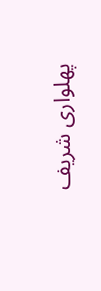پھلواری شریف